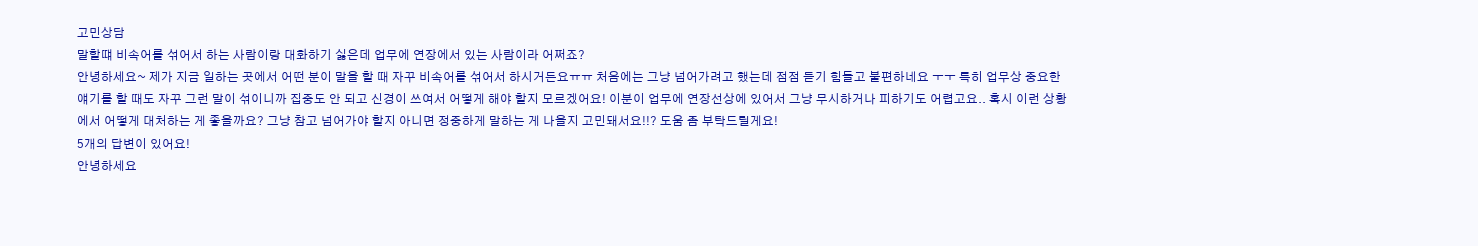고민상담
말할떄 비속어를 섞어서 하는 사람이랑 대화하기 싫은데 업무에 연장에서 있는 사람이라 어쩌죠?
안녕하세요~ 제가 지금 일하는 곳에서 어떤 분이 말을 할 때 자꾸 비속어를 섞어서 하시거든요ㅠㅠ 처음에는 그냥 넘어가려고 했는데 점점 듣기 힘들고 불편하네요 ㅜㅜ 특히 업무상 중요한 얘기를 할 때도 자꾸 그런 말이 섞이니까 집중도 안 되고 신경이 쓰여서 어떻게 해야 할지 모르겠어요! 이분이 업무에 연장선상에 있어서 그냥 무시하거나 피하기도 어렵고요.. 혹시 이런 상황에서 어떻게 대처하는 게 좋을까요? 그냥 참고 넘어가야 할지 아니면 정중하게 말하는 게 나을지 고민돼서요!!? 도움 좀 부탁드릴게요!
5개의 답변이 있어요!
안녕하세요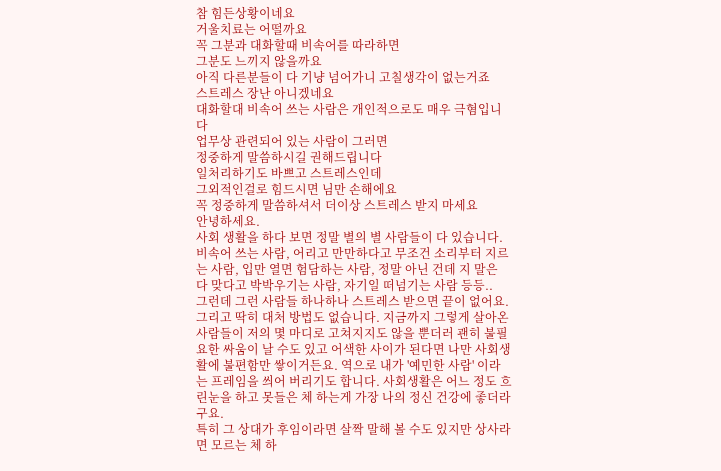참 힘든상황이네요
거울치료는 어떨까요
꼭 그분과 대화할때 비속어를 따라하면
그분도 느끼지 않을까요
아직 다른분들이 다 기냥 넘어가니 고칠생각이 없는거죠
스트레스 장난 아니겠네요
대화할대 비속어 쓰는 사람은 개인적으로도 매우 극혐입니다
업무상 관련되어 있는 사람이 그러면
정중하게 말씀하시길 권해드립니다
일처리하기도 바쁘고 스트레스인데
그외적인걸로 힘드시면 님만 손해에요
꼭 정중하게 말씀하셔서 더이상 스트레스 받지 마세요
안녕하세요.
사회 생활을 하다 보면 정말 별의 별 사람들이 다 있습니다.
비속어 쓰는 사람, 어리고 만만하다고 무조건 소리부터 지르는 사람, 입만 열면 험담하는 사람, 정말 아닌 건데 지 말은 다 맞다고 박박우기는 사람, 자기일 떠넘기는 사람 등등..
그런데 그런 사람들 하나하나 스트레스 받으면 끝이 없어요. 그리고 딱히 대처 방법도 없습니다. 지금까지 그렇게 살아온 사람들이 저의 몇 마디로 고쳐지지도 않을 뿐더러 괜히 불필요한 싸움이 날 수도 있고 어색한 사이가 된다면 나만 사회생활에 불편함만 쌓이거든요. 역으로 내가 '예민한 사람' 이라는 프레임을 씌어 버리기도 합니다. 사회생활은 어느 정도 흐린눈을 하고 못들은 체 하는게 가장 나의 정신 건강에 좋더라구요.
특히 그 상대가 후임이라면 살짝 말해 볼 수도 있지만 상사라면 모르는 체 하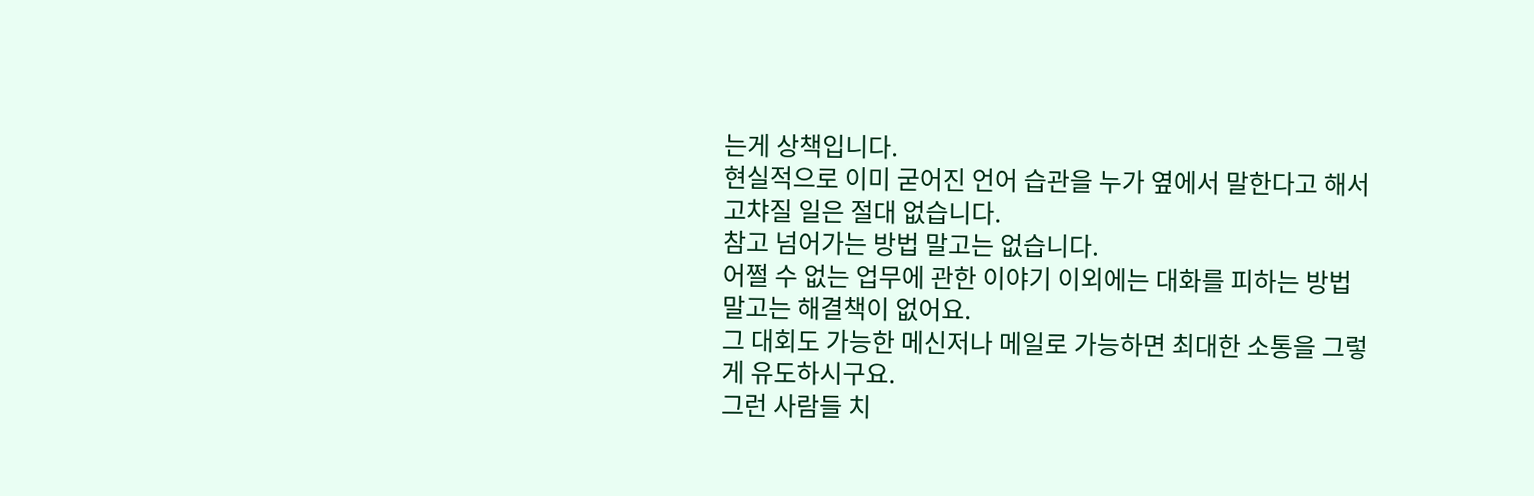는게 상책입니다.
현실적으로 이미 굳어진 언어 습관을 누가 옆에서 말한다고 해서 고챠질 일은 절대 없습니다.
참고 넘어가는 방법 말고는 없습니다.
어쩔 수 없는 업무에 관한 이야기 이외에는 대화를 피하는 방법 말고는 해결책이 없어요.
그 대회도 가능한 메신저나 메일로 가능하면 최대한 소통을 그렇게 유도하시구요.
그런 사람들 치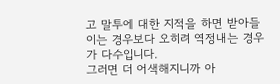고 말투에 대한 지적을 하면 받아들이는 경우보다 오히려 역정내는 경우가 다수입니다.
그러면 더 어색해지니까 아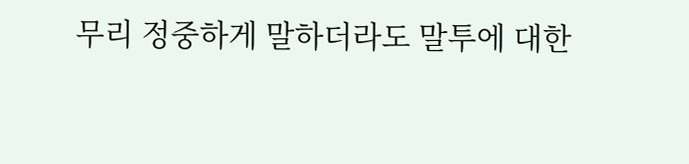무리 정중하게 말하더라도 말투에 대한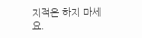지적은 하지 마세요.